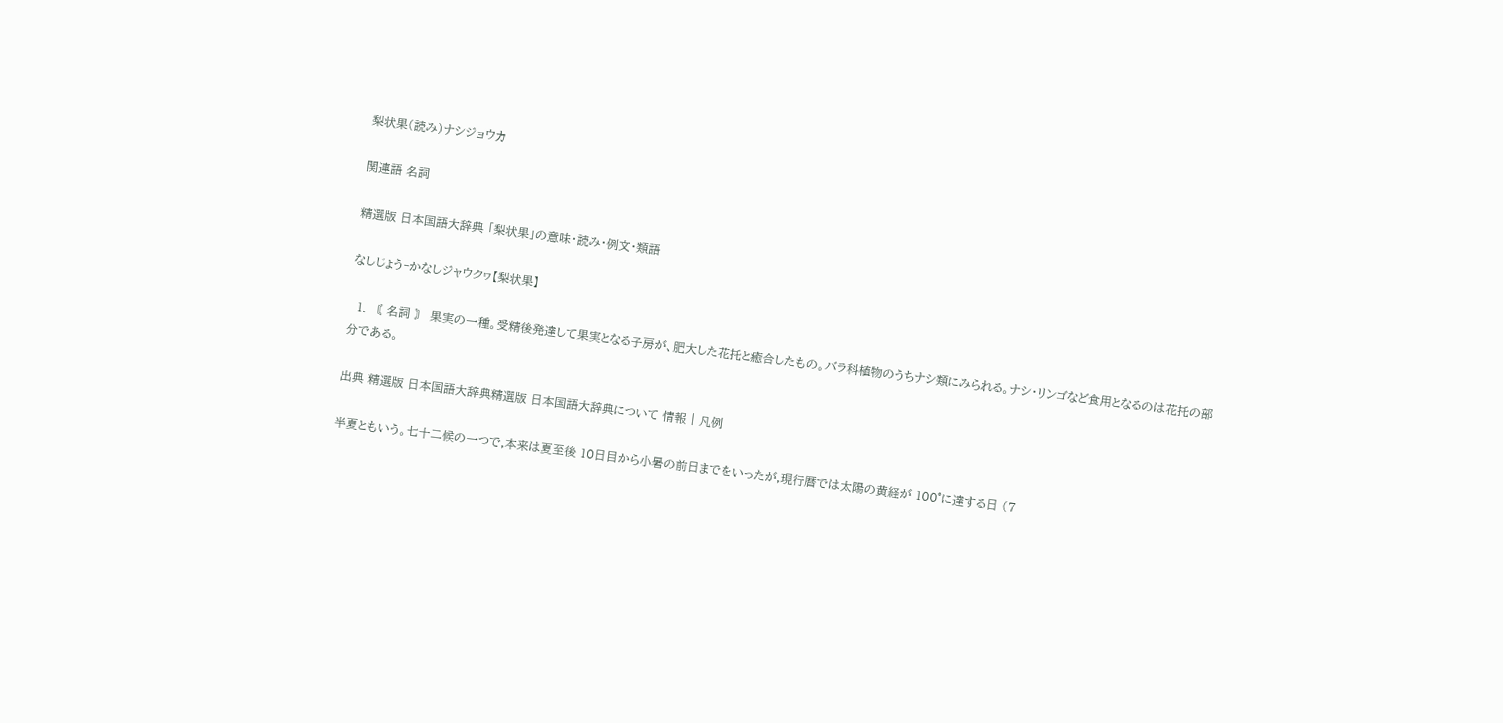梨状果(読み)ナシジョウカ

関連語 名詞

精選版 日本国語大辞典 「梨状果」の意味・読み・例文・類語

なしじょう‐かなしジャウクヮ【梨状果】

  1. 〘 名詞 〙 果実の一種。受精後発達して果実となる子房が、肥大した花托と癒合したもの。バラ科植物のうちナシ類にみられる。ナシ・リンゴなど食用となるのは花托の部分である。

出典 精選版 日本国語大辞典精選版 日本国語大辞典について 情報 | 凡例

半夏ともいう。七十二候の一つで,本来は夏至後 10日目から小暑の前日までをいったが,現行暦では太陽の黄経が 100°に達する日 (7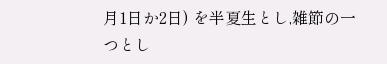月1日か2日) を半夏生とし,雑節の一つとし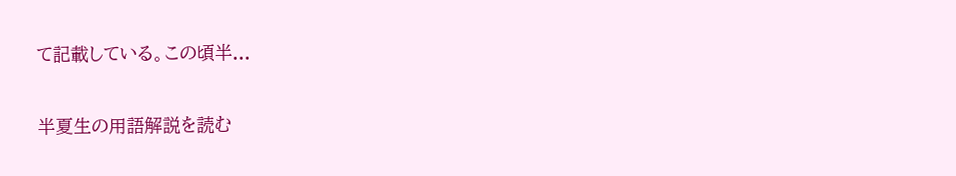て記載している。この頃半...

半夏生の用語解説を読む